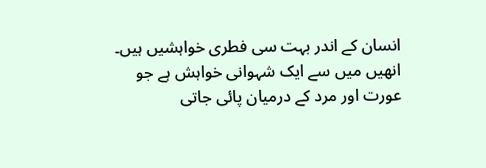انسان کے اندر بہت سی فطری خواہشیں ہیں۔ انھیں میں سے ایک شہوانی خواہش ہے جو عورت اور مرد کے درمیان پائی جاتی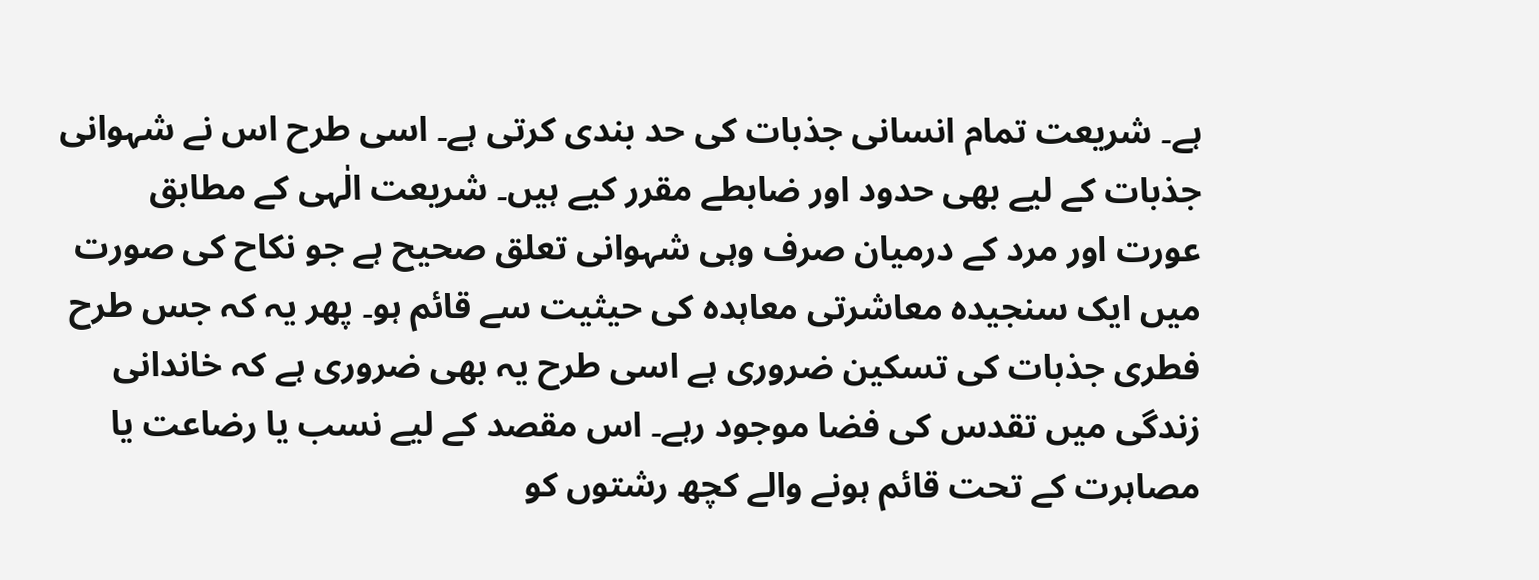ہے۔ شریعت تمام انسانی جذبات کی حد بندی کرتی ہے۔ اسی طرح اس نے شہوانی جذبات کے لیے بھی حدود اور ضابطے مقرر کيے ہیں۔ شریعت الٰہی کے مطابق عورت اور مرد کے درمیان صرف وہی شہوانی تعلق صحیح ہے جو نکاح کی صورت میں ایک سنجیدہ معاشرتی معاہدہ کی حیثیت سے قائم ہو۔ پھر یہ کہ جس طرح فطری جذبات کی تسکین ضروری ہے اسی طرح یہ بھی ضروری ہے کہ خاندانی زندگی میں تقدس کی فضا موجود رہے۔ اس مقصد کے لیے نسب یا رضاعت یا مصاہرت کے تحت قائم ہونے والے کچھ رشتوں کو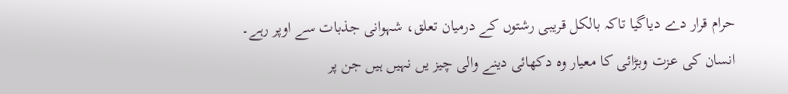حرام قرار دے دیاگیا تاکہ بالکل قریبی رشتوں کے درمیان تعلق، شہوانی جذبات سے اوپر رہے۔
انسان کی عزت وبڑائی کا معیار وہ دکھائی دینے والی چیز يں نہیں ہیں جن پر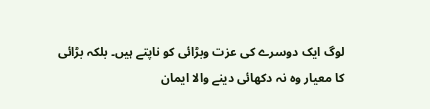لوگ ایک دوسرے کی عزت وبڑائی کو ناپتے ہیں۔ بلکہ بڑائی کا معیار وہ نہ دکھائی دینے والا ایمان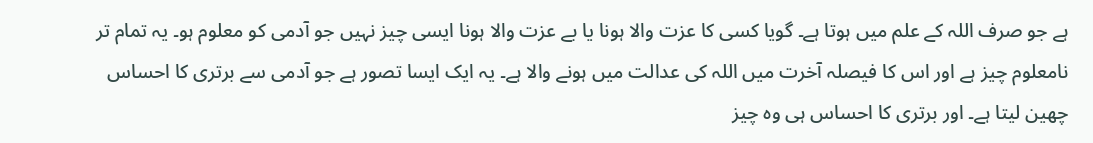ہے جو صرف اللہ کے علم ميں ہوتا ہے۔ گویا کسی کا عزت والا ہونا یا بے عزت والا ہونا ایسی چیز نہیں جو آدمی کو معلوم ہو۔ یہ تمام تر نامعلوم چیز ہے اور اس کا فیصلہ آخرت میں اللہ کی عدالت میں ہونے والا ہے۔ یہ ایک ایسا تصور ہے جو آدمی سے برتری کا احساس چھین لیتا ہے۔ اور برتری کا احساس ہی وہ چیز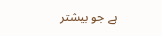ہے جو بیشتر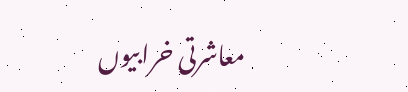معاشرتی خرابیوں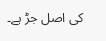کی اصل جڑ ہے۔